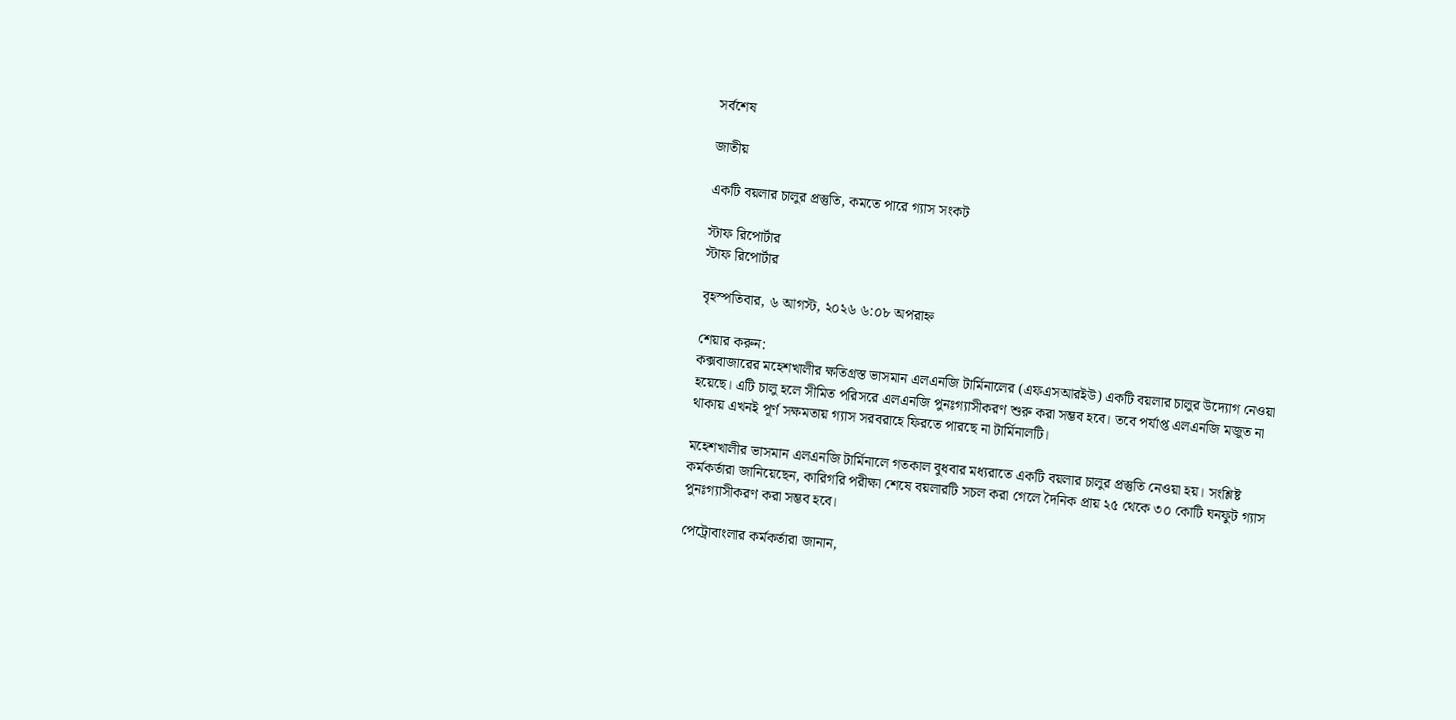সর্বশেষ

জাতীয়

একটি বয়লার চালুর প্রস্তুতি, কমতে পারে গ্যাস সংকট

স্টাফ রিপোর্টার
স্টাফ রিপোর্টার

বৃহস্পতিবার, ৬ আগস্ট, ২০২৬ ৬:০৮ অপরাহ্ন

শেয়ার করুন:
কক্সবাজারের মহেশখালীর ক্ষতিগ্রস্ত ভাসমান এলএনজি টার্মিনালের (এফএসআরইউ) একটি বয়লার চালুর উদ্যোগ নেওয়া হয়েছে। এটি চালু হলে সীমিত পরিসরে এলএনজি পুনঃগ্যাসীকরণ শুরু করা সম্ভব হবে। তবে পর্যাপ্ত এলএনজি মজুত না থাকায় এখনই পূর্ণ সক্ষমতায় গ্যাস সরবরাহে ফিরতে পারছে না টার্মিনালটি।

মহেশখালীর ভাসমান এলএনজি টার্মিনালে গতকাল বুধবার মধ্যরাতে একটি বয়লার চালুর প্রস্তুতি নেওয়া হয়। সংশ্লিষ্ট কর্মকর্তারা জানিয়েছেন, কারিগরি পরীক্ষা শেষে বয়লারটি সচল করা গেলে দৈনিক প্রায় ২৫ থেকে ৩০ কোটি ঘনফুট গ্যাস পুনঃগ্যাসীকরণ করা সম্ভব হবে।

পেট্রোবাংলার কর্মকর্তারা জানান,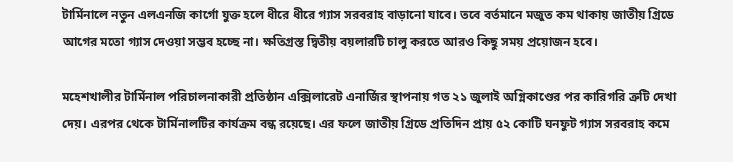টার্মিনালে নতুন এলএনজি কার্গো যুক্ত হলে ধীরে ধীরে গ্যাস সরবরাহ বাড়ানো যাবে। তবে বর্তমানে মজুত কম থাকায় জাতীয় গ্রিডে আগের মতো গ্যাস দেওয়া সম্ভব হচ্ছে না। ক্ষতিগ্রস্ত দ্বিতীয় বয়লারটি চালু করতে আরও কিছু সময় প্রয়োজন হবে।

মহেশখালীর টার্মিনাল পরিচালনাকারী প্রতিষ্ঠান এক্সিলারেট এনার্জির স্থাপনায় গত ২১ জুলাই অগ্নিকাণ্ডের পর কারিগরি ত্রুটি দেখা দেয়। এরপর থেকে টার্মিনালটির কার্যক্রম বন্ধ রয়েছে। এর ফলে জাতীয় গ্রিডে প্রতিদিন প্রায় ৫২ কোটি ঘনফুট গ্যাস সরবরাহ কমে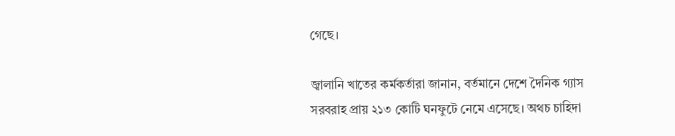গেছে।

জ্বালানি খাতের কর্মকর্তারা জানান, বর্তমানে দেশে দৈনিক গ্যাস সরবরাহ প্রায় ২১৩ কোটি ঘনফুটে নেমে এসেছে। অথচ চাহিদা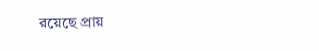রয়েছে প্রায়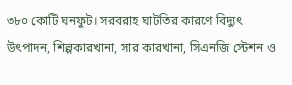৩৮০ কোটি ঘনফুট। সরবরাহ ঘাটতির কারণে বিদ্যুৎ উৎপাদন, শিল্পকারখানা, সার কারখানা, সিএনজি স্টেশন ও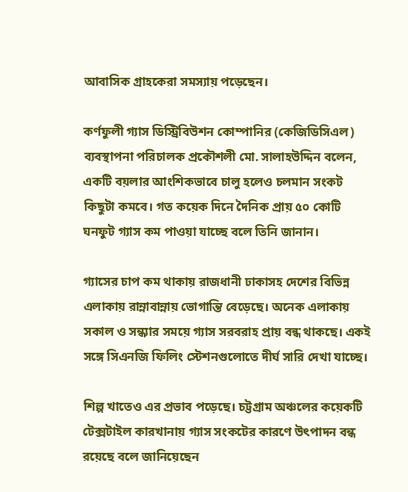আবাসিক গ্রাহকেরা সমস্যায় পড়েছেন।

কর্ণফুলী গ্যাস ডিস্ট্রিবিউশন কোম্পানির (কেজিডিসিএল) ব্যবস্থাপনা পরিচালক প্রকৌশলী মো. সালাহউদ্দিন বলেন, একটি বয়লার আংশিকভাবে চালু হলেও চলমান সংকট কিছুটা কমবে। গত কয়েক দিনে দৈনিক প্রায় ৫০ কোটি ঘনফুট গ্যাস কম পাওয়া যাচ্ছে বলে তিনি জানান।

গ্যাসের চাপ কম থাকায় রাজধানী ঢাকাসহ দেশের বিভিন্ন এলাকায় রান্নাবান্নায় ভোগান্তি বেড়েছে। অনেক এলাকায় সকাল ও সন্ধ্যার সময়ে গ্যাস সরবরাহ প্রায় বন্ধ থাকছে। একই সঙ্গে সিএনজি ফিলিং স্টেশনগুলোতে দীর্ঘ সারি দেখা যাচ্ছে।

শিল্প খাতেও এর প্রভাব পড়েছে। চট্টগ্রাম অঞ্চলের কয়েকটি টেক্সটাইল কারখানায় গ্যাস সংকটের কারণে উৎপাদন বন্ধ রয়েছে বলে জানিয়েছেন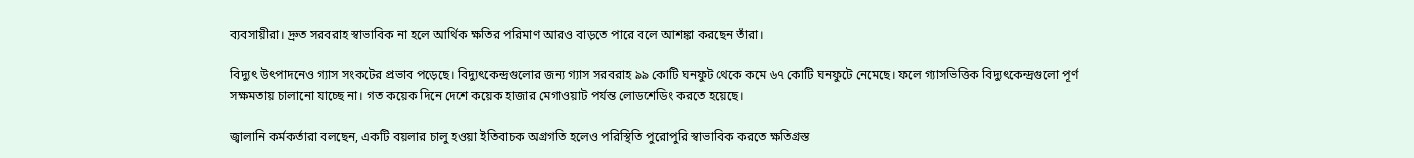ব্যবসায়ীরা। দ্রুত সরবরাহ স্বাভাবিক না হলে আর্থিক ক্ষতির পরিমাণ আরও বাড়তে পারে বলে আশঙ্কা করছেন তাঁরা।

বিদ্যুৎ উৎপাদনেও গ্যাস সংকটের প্রভাব পড়েছে। বিদ্যুৎকেন্দ্রগুলোর জন্য গ্যাস সরবরাহ ৯৯ কোটি ঘনফুট থেকে কমে ৬৭ কোটি ঘনফুটে নেমেছে। ফলে গ্যাসভিত্তিক বিদ্যুৎকেন্দ্রগুলো পূর্ণ সক্ষমতায় চালানো যাচ্ছে না। গত কয়েক দিনে দেশে কয়েক হাজার মেগাওয়াট পর্যন্ত লোডশেডিং করতে হয়েছে।

জ্বালানি কর্মকর্তারা বলছেন, একটি বয়লার চালু হওয়া ইতিবাচক অগ্রগতি হলেও পরিস্থিতি পুরোপুরি স্বাভাবিক করতে ক্ষতিগ্রস্ত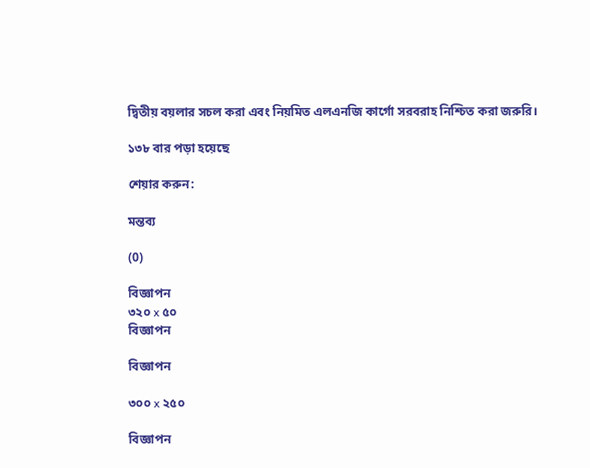দ্বিতীয় বয়লার সচল করা এবং নিয়মিত এলএনজি কার্গো সরবরাহ নিশ্চিত করা জরুরি।

১৩৮ বার পড়া হয়েছে

শেয়ার করুন:

মন্তব্য

(0)

বিজ্ঞাপন
৩২০ x ৫০
বিজ্ঞাপন

বিজ্ঞাপন

৩০০ x ২৫০

বিজ্ঞাপন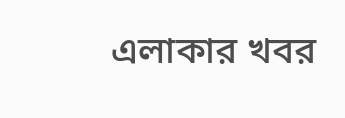এলাকার খবর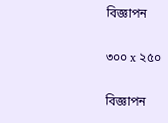বিজ্ঞাপন

৩০০ x ২৫০

বিজ্ঞাপন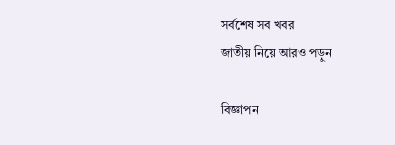সর্বশেষ সব খবর
জাতীয় নিয়ে আরও পড়ুন

বিজ্ঞাপন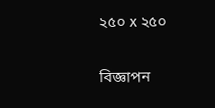২৫০ x ২৫০

বিজ্ঞাপন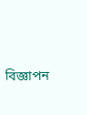বিজ্ঞাপন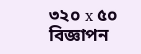৩২০ x ৫০
বিজ্ঞাপন